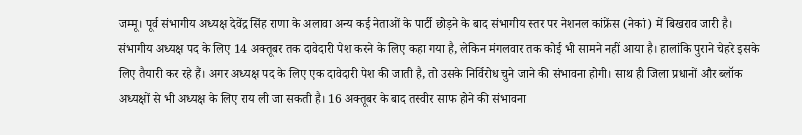जम्मू। पूर्व संभागीय अध्यक्ष देवेंद्र सिंह राणा के अलावा अन्य कई नेताओं के पार्टी छोड़ने के बाद संभागीय स्तर पर नेशनल कांफ्रेंस (नेकां) में बिखराव जारी है। संभागीय अध्यक्ष पद के लिए 14 अक्तूबर तक दावेदारी पेश करने के लिए कहा गया है, लेकिन मंगलवार तक कोई भी सामने नहीं आया है। हालांकि पुराने चेहरे इसके लिए तैयारी कर रहे हैं। अगर अध्यक्ष पद के लिए एक दावेदारी पेश की जाती है, तो उसके निर्विरोध चुने जाने की संभावना होगी। साथ ही जिला प्रधानों और ब्लॉक अध्यक्षों से भी अध्यक्ष के लिए राय ली जा सकती है। 16 अक्तूबर के बाद तस्वीर साफ होने की संभावना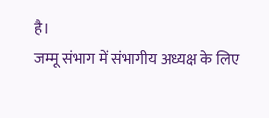है।
जम्मू संभाग में संभागीय अध्यक्ष के लिए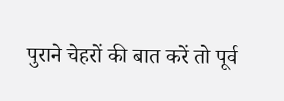पुराने चेहरों की बात करें तो पूर्व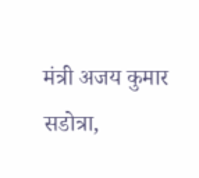मंत्री अजय कुमार सडोत्रा,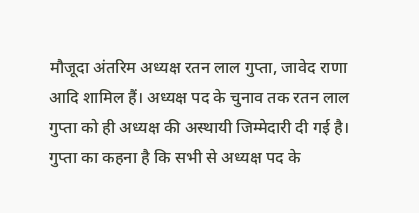मौजूदा अंतरिम अध्यक्ष रतन लाल गुप्ता, जावेद राणा आदि शामिल हैं। अध्यक्ष पद के चुनाव तक रतन लाल गुप्ता को ही अध्यक्ष की अस्थायी जिम्मेदारी दी गई है। गुप्ता का कहना है कि सभी से अध्यक्ष पद के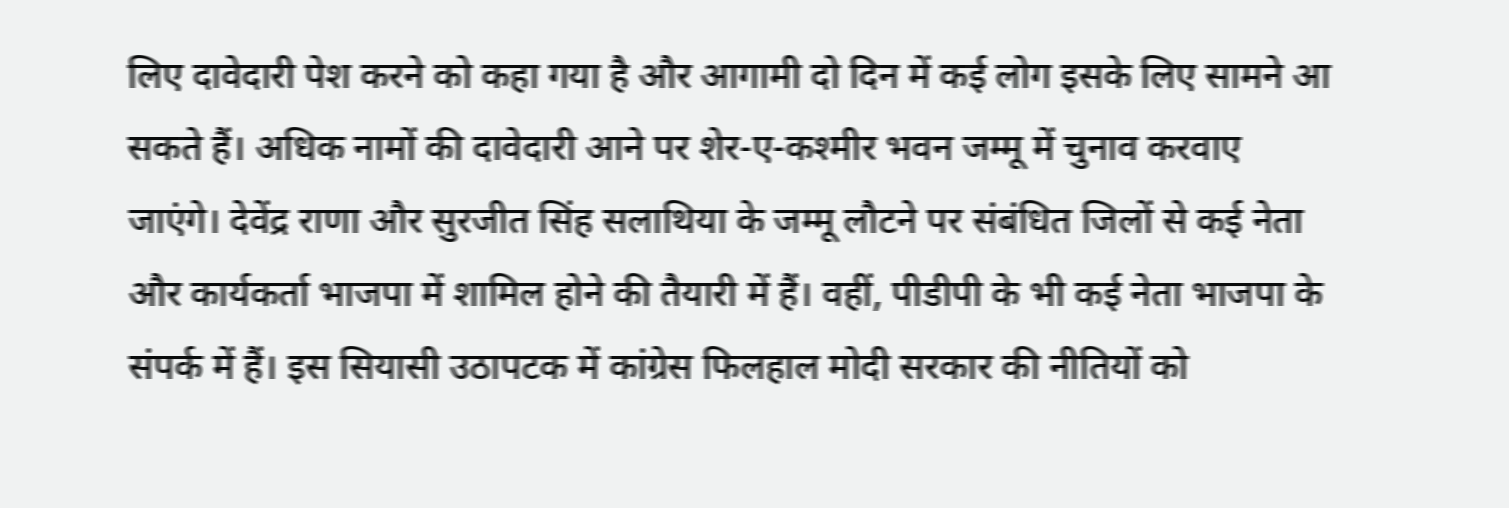लिए दावेदारी पेश करने को कहा गया है और आगामी दो दिन में कई लोग इसके लिए सामने आ सकते हैं। अधिक नामों की दावेदारी आने पर शेर-ए-कश्मीर भवन जम्मू में चुनाव करवाए जाएंगे। देवेंद्र राणा और सुरजीत सिंह सलाथिया के जम्मू लौटने पर संबंधित जिलों से कई नेता और कार्यकर्ता भाजपा में शामिल होने की तैयारी में हैं। वहीं, पीडीपी के भी कई नेता भाजपा के संपर्क में हैं। इस सियासी उठापटक में कांग्रेस फिलहाल मोदी सरकार की नीतियों को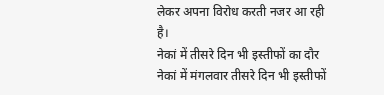लेकर अपना विरोध करती नजर आ रही है।
नेकां में तीसरे दिन भी इस्तीफों का दौर
नेकां में मंगलवार तीसरे दिन भी इस्तीफों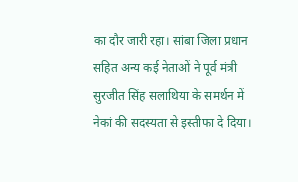का दौर जारी रहा। सांबा जिला प्रधान सहित अन्य कई नेताओं ने पूर्व मंत्री सुरजीत सिंह सलाथिया के समर्थन में नेकां की सदस्यता से इस्तीफा दे दिया।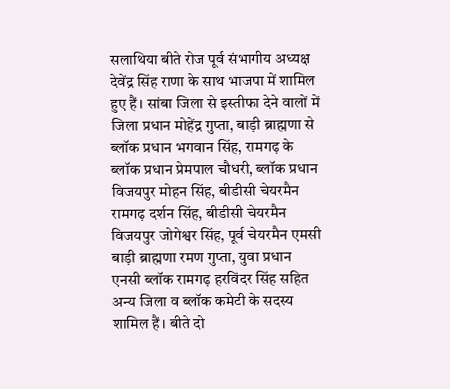सलाथिया बीते रोज पूर्व संभागीय अध्यक्ष देवेंद्र सिंह राणा के साथ भाजपा में शामिल हुए हैं। सांबा जिला से इस्तीफा देने वालों में जिला प्रधान मोहेंद्र गुप्ता, बाड़ी ब्राह्मणा से ब्लॉक प्रधान भगवान सिंह, रामगढ़ के ब्लॉक प्रधान प्रेमपाल चौधरी, ब्लॉक प्रधान विजयपुर मोहन सिंह, बीडीसी चेयरमैन रामगढ़ दर्शन सिंह, बीडीसी चेयरमैन विजयपुर जोगेश्वर सिंह, पूर्व चेयरमैन एमसी बाड़ी ब्राह्मणा रमण गुप्ता, युवा प्रधान एनसी ब्लॉक रामगढ़ हरविंदर सिंह सहित अन्य जिला व ब्लॉक कमेटी के सदस्य शामिल हैं। बीते दो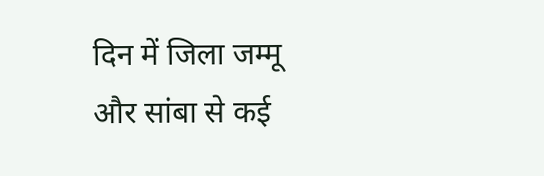दिन में जिला जम्मू और सांबा से कई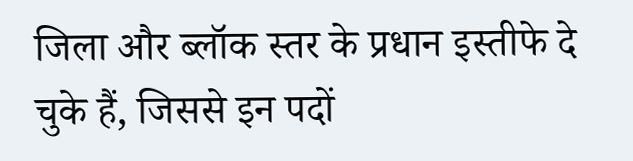जिला और ब्लॉक स्तर के प्रधान इस्तीफे दे चुके हैं, जिससे इन पदों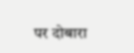पर दोबारा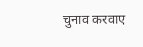चुनाव करवाए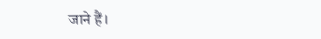जाने हैं।